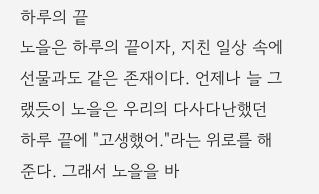하루의 끝
노을은 하루의 끝이자, 지친 일상 속에 선물과도 같은 존재이다. 언제나 늘 그랬듯이 노을은 우리의 다사다난했던 하루 끝에 "고생했어."라는 위로를 해준다. 그래서 노을을 바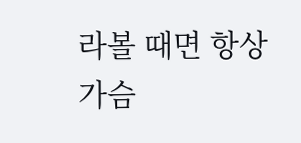라볼 때면 항상 가슴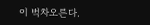이 벅차오른다.